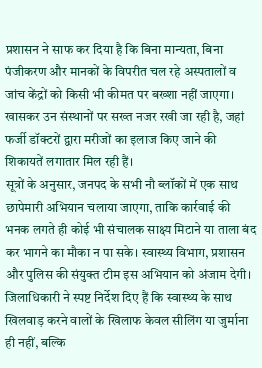प्रशासन ने साफ कर दिया है कि बिना मान्यता, बिना पंजीकरण और मानकों के विपरीत चल रहे अस्पतालों व जांच केंद्रों को किसी भी कीमत पर बख्शा नहीं जाएगा। खासकर उन संस्थानों पर सख्त नजर रखी जा रही है, जहां फर्जी डॉक्टरों द्वारा मरीजों का इलाज किए जाने की शिकायतें लगातार मिल रही हैं।
सूत्रों के अनुसार, जनपद के सभी नौ ब्लॉकों में एक साथ छापेमारी अभियान चलाया जाएगा, ताकि कार्रवाई की भनक लगते ही कोई भी संचालक साक्ष्य मिटाने या ताला बंद कर भागने का मौका न पा सके। स्वास्थ्य विभाग, प्रशासन और पुलिस की संयुक्त टीम इस अभियान को अंजाम देगी।
जिलाधिकारी ने स्पष्ट निर्देश दिए हैं कि स्वास्थ्य के साथ खिलवाड़ करने वालों के खिलाफ केवल सीलिंग या जुर्माना ही नहीं, बल्कि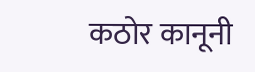कठोर कानूनी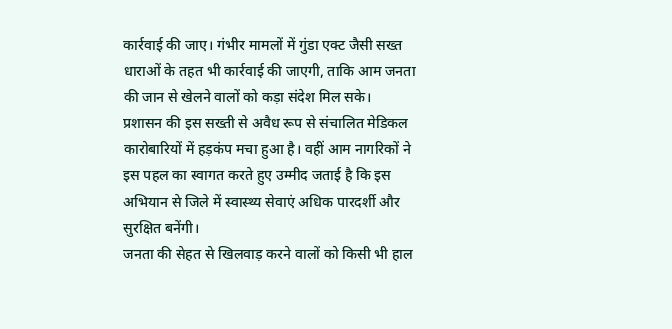कार्रवाई की जाए। गंभीर मामलों में गुंडा एक्ट जैसी सख्त धाराओं के तहत भी कार्रवाई की जाएगी, ताकि आम जनता की जान से खेलने वालों को कड़ा संदेश मिल सके।
प्रशासन की इस सख्ती से अवैध रूप से संचालित मेडिकल कारोबारियों में हड़कंप मचा हुआ है। वहीं आम नागरिकों ने इस पहल का स्वागत करते हुए उम्मीद जताई है कि इस अभियान से जिले में स्वास्थ्य सेवाएं अधिक पारदर्शी और सुरक्षित बनेंगी।
जनता की सेहत से खिलवाड़ करने वालों को किसी भी हाल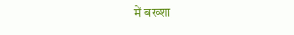में बख्शा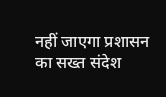नहीं जाएगा प्रशासन का सख्त संदेश